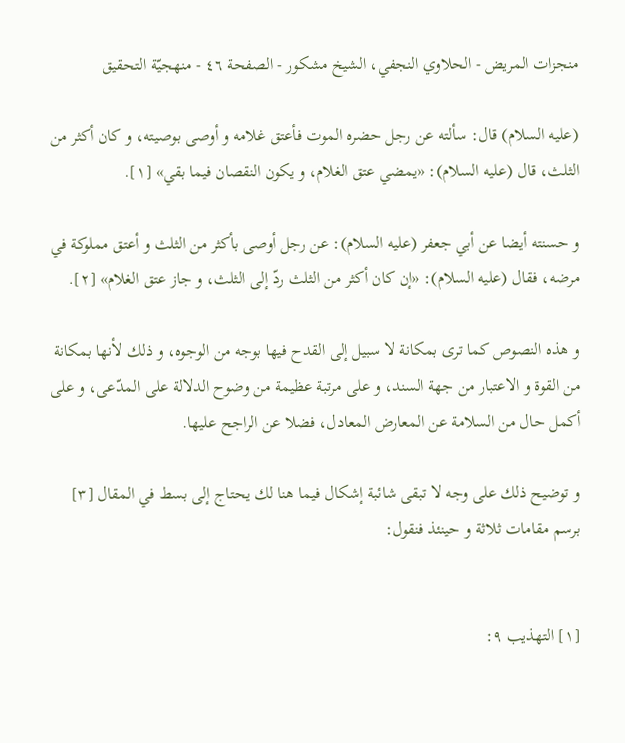منجزات المريض - الحلاوي النجفي، الشيخ مشكور - الصفحة ٤٦ - منهجيّة التحقيق

(عليه السلام) قال: سألته عن رجل حضره الموت فأعتق غلامه و أوصى بوصيته، و كان أكثر من الثلث، قال (عليه السلام): «يمضي عتق الغلام، و يكون النقصان فيما بقي» [١].

و حسنته أيضا عن أبي جعفر (عليه السلام): عن رجل أوصى بأكثر من الثلث و أعتق مملوكة في مرضه، فقال (عليه السلام): «إن كان أكثر من الثلث ردّ إلى الثلث، و جاز عتق الغلام» [٢].

و هذه النصوص كما ترى بمكانة لا سبيل إلى القدح فيها بوجه من الوجوه، و ذلك لأنها بمكانة من القوة و الاعتبار من جهة السند، و على مرتبة عظيمة من وضوح الدلالة على المدّعى، و على أكمل حال من السلامة عن المعارض المعادل، فضلا عن الراجح عليها.

و توضيح ذلك على وجه لا تبقى شائبة إشكال فيما هنا لك يحتاج إلى بسط في المقال [٣] برسم مقامات ثلاثة و حينئذ فنقول:


[١] التهذيب ٩: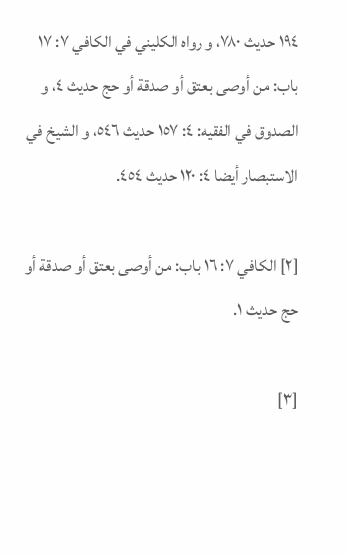١٩٤ حديث ٧٨٠، و رواه الكليني في الكافي ٧: ١٧ باب: من أوصى بعتق أو صدقة أو حج حديث ٤، و الصدوق في الفقيه: ٤: ١٥٧ حديث ٥٤٦، و الشيخ في الاستبصار أيضا ٤: ١٢٠ حديث ٤٥٤.

[٢] الكافي ٧: ١٦ باب: من أوصى بعتق أو صدقة أو حج حديث ١.

[٣]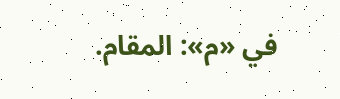في «م»: المقام.